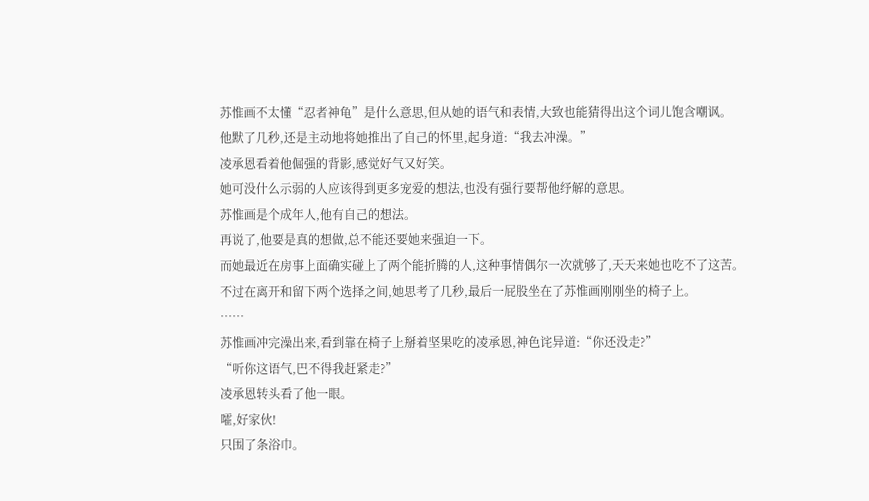苏惟画不太懂“忍者神龟”是什么意思,但从她的语气和表情,大致也能猜得出这个词儿饱含嘲讽。
他默了几秒,还是主动地将她推出了自己的怀里,起身道:“我去冲澡。”
凌承恩看着他倔强的背影,感觉好气又好笑。
她可没什么示弱的人应该得到更多宠爱的想法,也没有强行要帮他纾解的意思。
苏惟画是个成年人,他有自己的想法。
再说了,他要是真的想做,总不能还要她来强迫一下。
而她最近在房事上面确实碰上了两个能折腾的人,这种事情偶尔一次就够了,天天来她也吃不了这苦。
不过在离开和留下两个选择之间,她思考了几秒,最后一屁股坐在了苏惟画刚刚坐的椅子上。
……
苏惟画冲完澡出来,看到靠在椅子上掰着坚果吃的凌承恩,神色诧异道:“你还没走?”
“听你这语气,巴不得我赶紧走?”
凌承恩转头看了他一眼。
嚯,好家伙!
只围了条浴巾。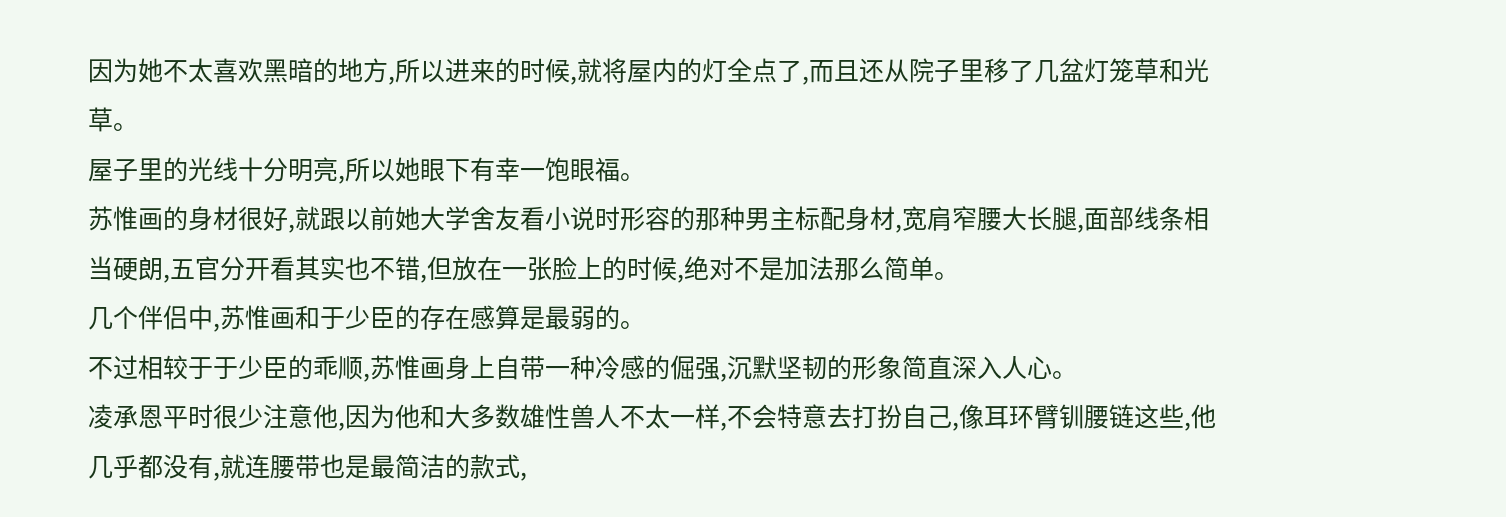因为她不太喜欢黑暗的地方,所以进来的时候,就将屋内的灯全点了,而且还从院子里移了几盆灯笼草和光草。
屋子里的光线十分明亮,所以她眼下有幸一饱眼福。
苏惟画的身材很好,就跟以前她大学舍友看小说时形容的那种男主标配身材,宽肩窄腰大长腿,面部线条相当硬朗,五官分开看其实也不错,但放在一张脸上的时候,绝对不是加法那么简单。
几个伴侣中,苏惟画和于少臣的存在感算是最弱的。
不过相较于于少臣的乖顺,苏惟画身上自带一种冷感的倔强,沉默坚韧的形象简直深入人心。
凌承恩平时很少注意他,因为他和大多数雄性兽人不太一样,不会特意去打扮自己,像耳环臂钏腰链这些,他几乎都没有,就连腰带也是最简洁的款式,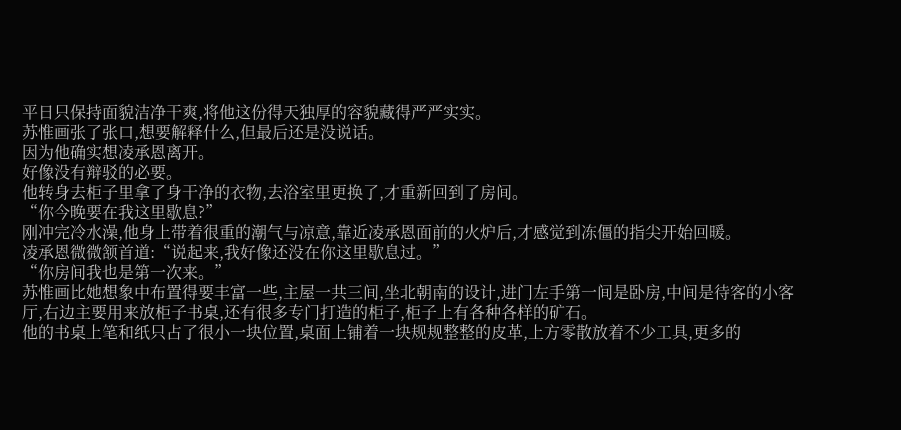平日只保持面貌洁净干爽,将他这份得天独厚的容貌藏得严严实实。
苏惟画张了张口,想要解释什么,但最后还是没说话。
因为他确实想凌承恩离开。
好像没有辩驳的必要。
他转身去柜子里拿了身干净的衣物,去浴室里更换了,才重新回到了房间。
“你今晚要在我这里歇息?”
刚冲完冷水澡,他身上带着很重的潮气与凉意,靠近凌承恩面前的火炉后,才感觉到冻僵的指尖开始回暖。
凌承恩微微颔首道:“说起来,我好像还没在你这里歇息过。”
“你房间我也是第一次来。”
苏惟画比她想象中布置得要丰富一些,主屋一共三间,坐北朝南的设计,进门左手第一间是卧房,中间是待客的小客厅,右边主要用来放柜子书桌,还有很多专门打造的柜子,柜子上有各种各样的矿石。
他的书桌上笔和纸只占了很小一块位置,桌面上铺着一块规规整整的皮革,上方零散放着不少工具,更多的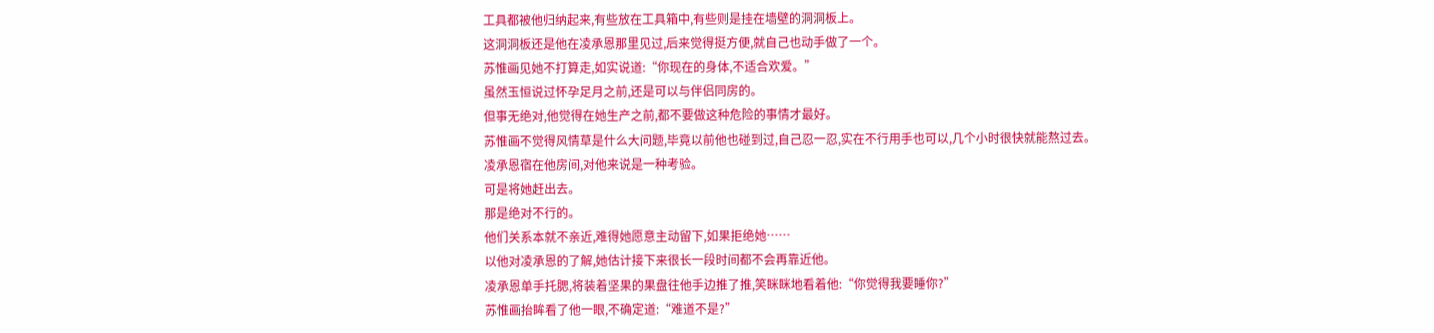工具都被他归纳起来,有些放在工具箱中,有些则是挂在墙壁的洞洞板上。
这洞洞板还是他在凌承恩那里见过,后来觉得挺方便,就自己也动手做了一个。
苏惟画见她不打算走,如实说道:“你现在的身体,不适合欢爱。”
虽然玉恒说过怀孕足月之前,还是可以与伴侣同房的。
但事无绝对,他觉得在她生产之前,都不要做这种危险的事情才最好。
苏惟画不觉得风情草是什么大问题,毕竟以前他也碰到过,自己忍一忍,实在不行用手也可以,几个小时很快就能熬过去。
凌承恩宿在他房间,对他来说是一种考验。
可是将她赶出去。
那是绝对不行的。
他们关系本就不亲近,难得她愿意主动留下,如果拒绝她……
以他对凌承恩的了解,她估计接下来很长一段时间都不会再靠近他。
凌承恩单手托腮,将装着坚果的果盘往他手边推了推,笑眯眯地看着他:“你觉得我要睡你?”
苏惟画抬眸看了他一眼,不确定道:“难道不是?”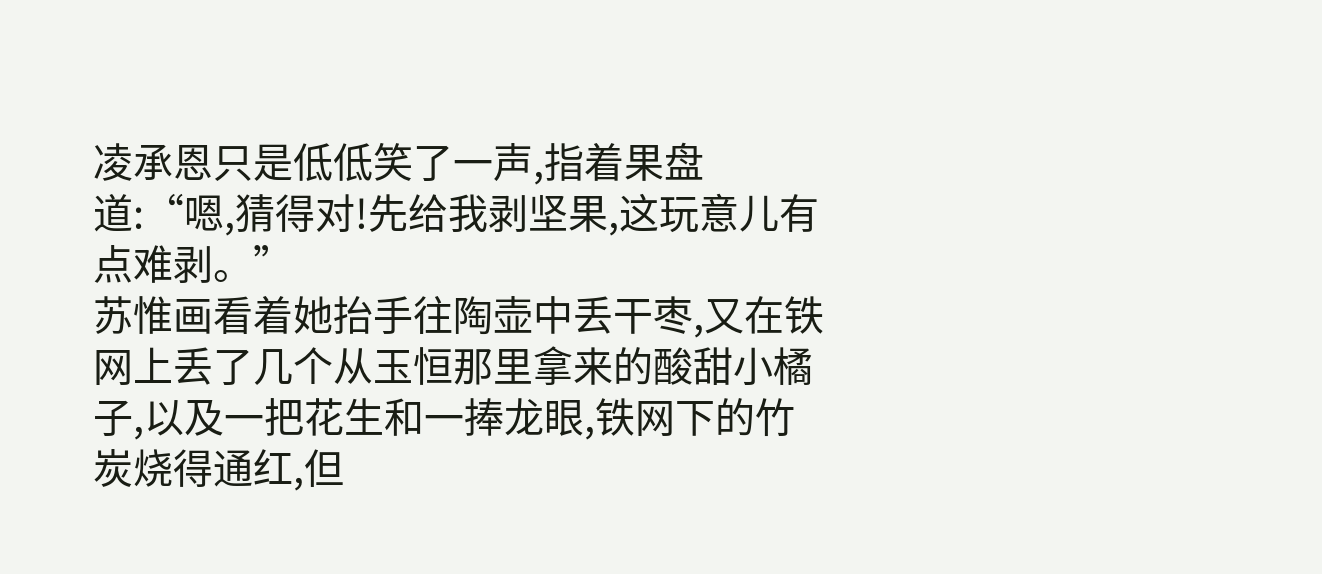凌承恩只是低低笑了一声,指着果盘道:“嗯,猜得对!先给我剥坚果,这玩意儿有点难剥。”
苏惟画看着她抬手往陶壶中丢干枣,又在铁网上丢了几个从玉恒那里拿来的酸甜小橘子,以及一把花生和一捧龙眼,铁网下的竹炭烧得通红,但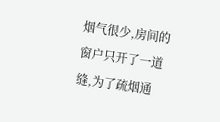烟气很少,房间的窗户只开了一道缝,为了疏烟通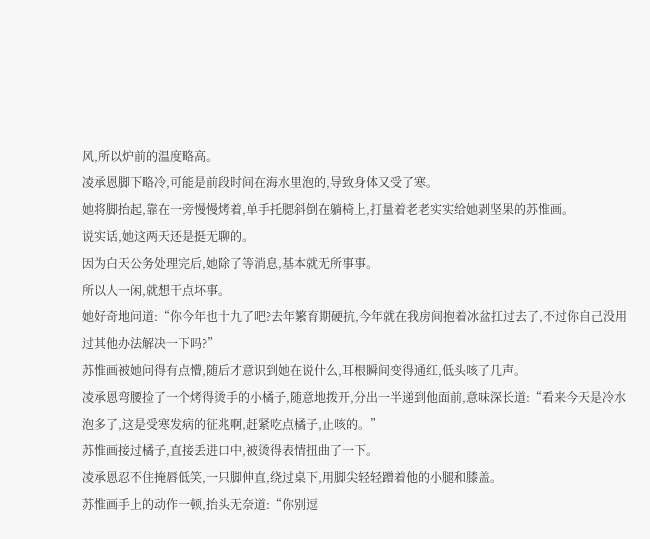风,所以炉前的温度略高。
凌承恩脚下略冷,可能是前段时间在海水里泡的,导致身体又受了寒。
她将脚抬起,靠在一旁慢慢烤着,单手托腮斜倒在躺椅上,打量着老老实实给她剥坚果的苏惟画。
说实话,她这两天还是挺无聊的。
因为白天公务处理完后,她除了等消息,基本就无所事事。
所以人一闲,就想干点坏事。
她好奇地问道:“你今年也十九了吧?去年繁育期硬抗,今年就在我房间抱着冰盆扛过去了,不过你自己没用过其他办法解决一下吗?”
苏惟画被她问得有点懵,随后才意识到她在说什么,耳根瞬间变得通红,低头咳了几声。
凌承恩弯腰捡了一个烤得烫手的小橘子,随意地拨开,分出一半递到他面前,意味深长道:“看来今天是冷水泡多了,这是受寒发病的征兆啊,赶紧吃点橘子,止咳的。”
苏惟画接过橘子,直接丢进口中,被烫得表情扭曲了一下。
凌承恩忍不住掩唇低笑,一只脚伸直,绕过桌下,用脚尖轻轻蹭着他的小腿和膝盖。
苏惟画手上的动作一顿,抬头无奈道:“你别逗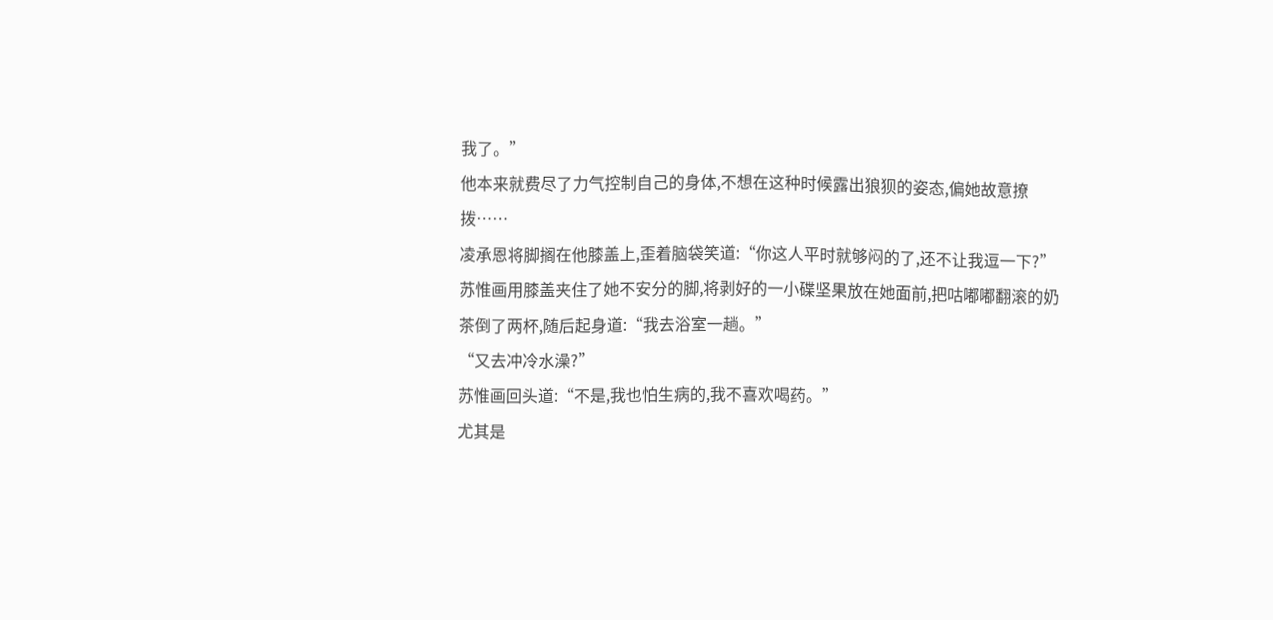我了。”
他本来就费尽了力气控制自己的身体,不想在这种时候露出狼狈的姿态,偏她故意撩拨……
凌承恩将脚搁在他膝盖上,歪着脑袋笑道:“你这人平时就够闷的了,还不让我逗一下?”
苏惟画用膝盖夹住了她不安分的脚,将剥好的一小碟坚果放在她面前,把咕嘟嘟翻滚的奶茶倒了两杯,随后起身道:“我去浴室一趟。”
“又去冲冷水澡?”
苏惟画回头道:“不是,我也怕生病的,我不喜欢喝药。”
尤其是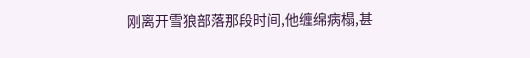刚离开雪狼部落那段时间,他缠绵病榻,甚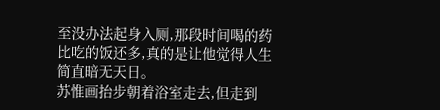至没办法起身入厕,那段时间喝的药比吃的饭还多,真的是让他觉得人生简直暗无天日。
苏惟画抬步朝着浴室走去,但走到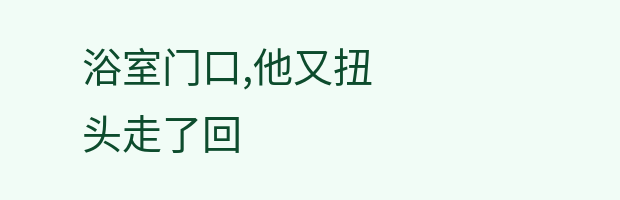浴室门口,他又扭头走了回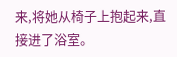来,将她从椅子上抱起来,直接进了浴室。